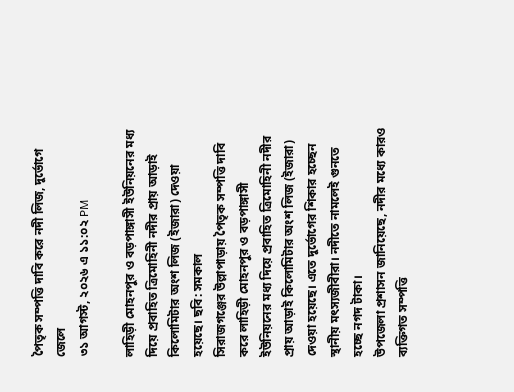পৈতৃক সম্পত্তি দাবি করে নদী লিজ, দুর্ভোগে জেলে
৩১ আগস্ট, ২০২৬ এ ১১:০২ PM

লাহিড়ী মোহনপুর ও বড়পাঙ্গাসী ইউনিয়নের মধ্য দিয়ে প্রবাহিত ত্রিমোহিনী নদীর প্রায় আড়াই কিলোমিটার অংশ লিজ (ইজারা) দেওয়া হয়েছে। ছবি: সমকাল
সিরাজগঞ্জের উল্লাপাড়ায় পৈতৃক সম্পত্তি দাবি করে লাহিড়ী মোহনপুর ও বড়পাঙ্গাসী ইউনিয়নের মধ্য দিয়ে প্রবাহিত ত্রিমোহিনী নদীর প্রায় আড়াই কিলোমিটার অংশ লিজ (ইজারা) দেওয়া হয়েছে। এতে দুর্ভোগের শিকার হচ্ছেন স্থানীয় মৎস্যজীবীরা। নদীতে নামলেই গুনতে হচ্ছে নগদ টাকা।
উপজেলা প্রশাসন জানিয়েছে, নদীর মধ্যে কারও ব্যক্তিগত সম্পত্তি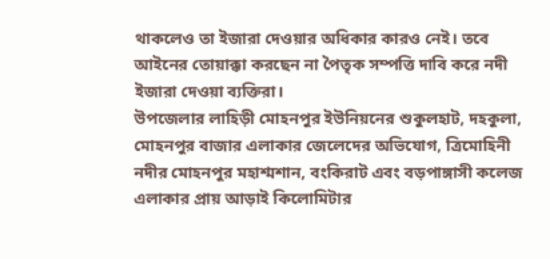থাকলেও তা ইজারা দেওয়ার অধিকার কারও নেই। তবে আইনের তোয়াক্কা করছেন না পৈতৃক সম্পত্তি দাবি করে নদী ইজারা দেওয়া ব্যক্তিরা।
উপজেলার লাহিড়ী মোহনপুর ইউনিয়নের শুকুলহাট, দহকুলা, মোহনপুর বাজার এলাকার জেলেদের অভিযোগ, ত্রিমোহিনী নদীর মোহনপুর মহাশ্মশান, বংকিরাট এবং বড়পাঙ্গাসী কলেজ এলাকার প্রায় আড়াই কিলোমিটার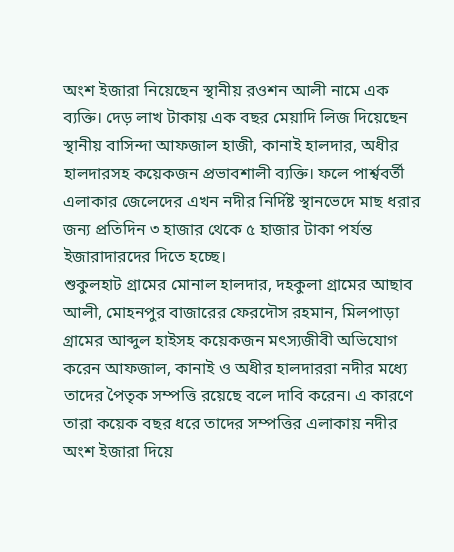অংশ ইজারা নিয়েছেন স্থানীয় রওশন আলী নামে এক ব্যক্তি। দেড় লাখ টাকায় এক বছর মেয়াদি লিজ দিয়েছেন স্থানীয় বাসিন্দা আফজাল হাজী, কানাই হালদার, অধীর হালদারসহ কয়েকজন প্রভাবশালী ব্যক্তি। ফলে পার্শ্ববর্তী এলাকার জেলেদের এখন নদীর নির্দিষ্ট স্থানভেদে মাছ ধরার জন্য প্রতিদিন ৩ হাজার থেকে ৫ হাজার টাকা পর্যন্ত ইজারাদারদের দিতে হচ্ছে।
শুকুলহাট গ্রামের মোনাল হালদার, দহকুলা গ্রামের আছাব আলী, মোহনপুর বাজারের ফেরদৌস রহমান, মিলপাড়া গ্রামের আব্দুল হাইসহ কয়েকজন মৎস্যজীবী অভিযোগ করেন আফজাল, কানাই ও অধীর হালদাররা নদীর মধ্যে তাদের পৈতৃক সম্পত্তি রয়েছে বলে দাবি করেন। এ কারণে তারা কয়েক বছর ধরে তাদের সম্পত্তির এলাকায় নদীর অংশ ইজারা দিয়ে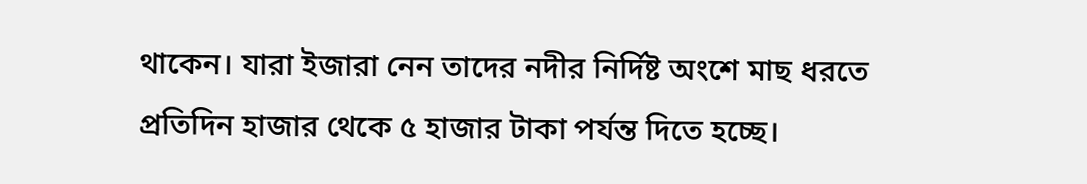থাকেন। যারা ইজারা নেন তাদের নদীর নির্দিষ্ট অংশে মাছ ধরতে প্রতিদিন হাজার থেকে ৫ হাজার টাকা পর্যন্ত দিতে হচ্ছে।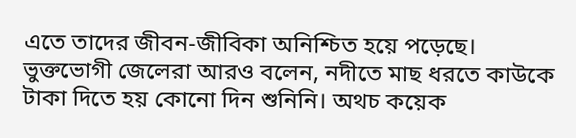এতে তাদের জীবন-জীবিকা অনিশ্চিত হয়ে পড়েছে।
ভুক্তভোগী জেলেরা আরও বলেন, নদীতে মাছ ধরতে কাউকে টাকা দিতে হয় কোনো দিন শুনিনি। অথচ কয়েক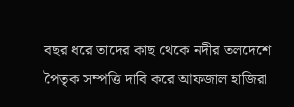বছর ধরে তাদের কাছ থেকে নদীর তলদেশে পৈতৃক সম্পত্তি দাবি করে আফজাল হাজিরা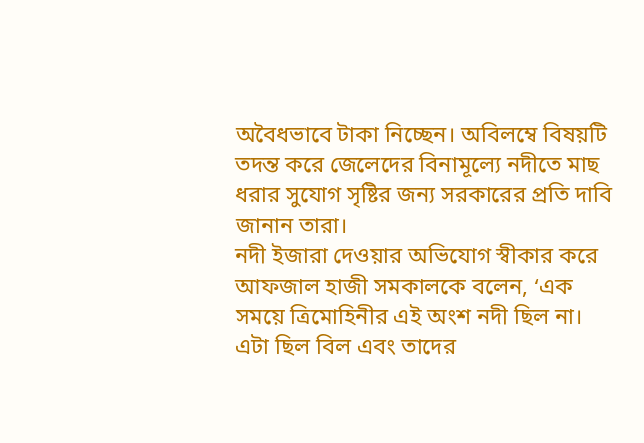অবৈধভাবে টাকা নিচ্ছেন। অবিলম্বে বিষয়টি তদন্ত করে জেলেদের বিনামূল্যে নদীতে মাছ ধরার সুযোগ সৃষ্টির জন্য সরকারের প্রতি দাবি জানান তারা।
নদী ইজারা দেওয়ার অভিযোগ স্বীকার করে আফজাল হাজী সমকালকে বলেন, ‘এক সময়ে ত্রিমোহিনীর এই অংশ নদী ছিল না। এটা ছিল বিল এবং তাদের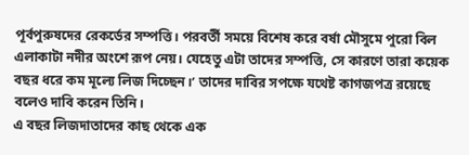পূর্বপুরুষদের রেকর্ডের সম্পত্তি। পরবর্তী সময়ে বিশেষ করে বর্ষা মৌসুমে পুরো বিল এলাকাটা নদীর অংশে রূপ নেয়। যেহেতু এটা তাদের সম্পত্তি, সে কারণে তারা কয়েক বছর ধরে কম মূল্যে লিজ দিচ্ছেন।’ তাদের দাবির সপক্ষে যথেষ্ট কাগজপত্র রয়েছে বলেও দাবি করেন তিনি।
এ বছর লিজদাতাদের কাছ থেকে এক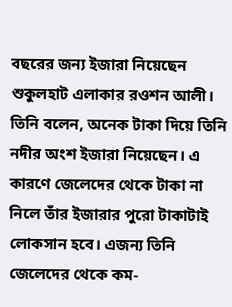বছরের জন্য ইজারা নিয়েছেন শুকুলহাট এলাকার রওশন আলী। তিনি বলেন, অনেক টাকা দিয়ে তিনি নদীর অংশ ইজারা নিয়েছেন। এ কারণে জেলেদের থেকে টাকা না নিলে তাঁর ইজারার পুরো টাকাটাই লোকসান হবে। এজন্য তিনি জেলেদের থেকে কম-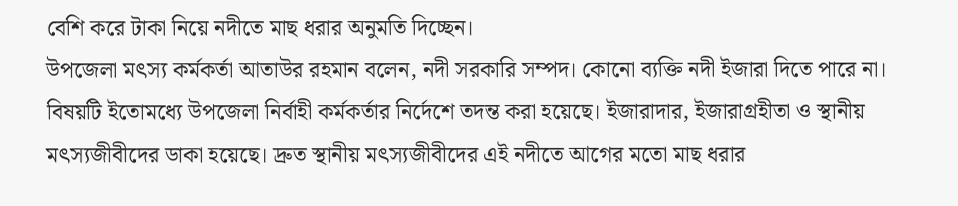বেশি করে টাকা নিয়ে নদীতে মাছ ধরার অনুমতি দিচ্ছেন।
উপজেলা মৎস্য কর্মকর্তা আতাউর রহমান বলেন, নদী সরকারি সম্পদ। কোনো ব্যক্তি নদী ইজারা দিতে পারে না। বিষয়টি ইতোমধ্যে উপজেলা নির্বাহী কর্মকর্তার নির্দেশে তদন্ত করা হয়েছে। ইজারাদার, ইজারাগ্রহীতা ও স্থানীয় মৎস্যজীবীদের ডাকা হয়েছে। দ্রুত স্থানীয় মৎস্যজীবীদের এই নদীতে আগের মতো মাছ ধরার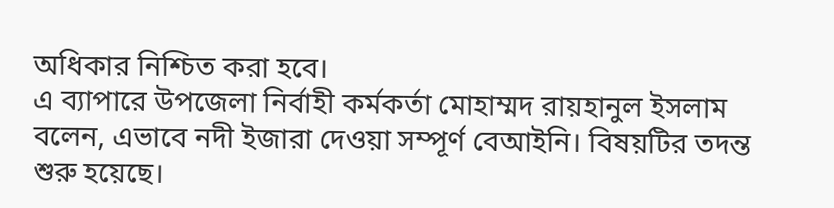অধিকার নিশ্চিত করা হবে।
এ ব্যাপারে উপজেলা নির্বাহী কর্মকর্তা মোহাম্মদ রায়হানুল ইসলাম বলেন, এভাবে নদী ইজারা দেওয়া সম্পূর্ণ বেআইনি। বিষয়টির তদন্ত শুরু হয়েছে।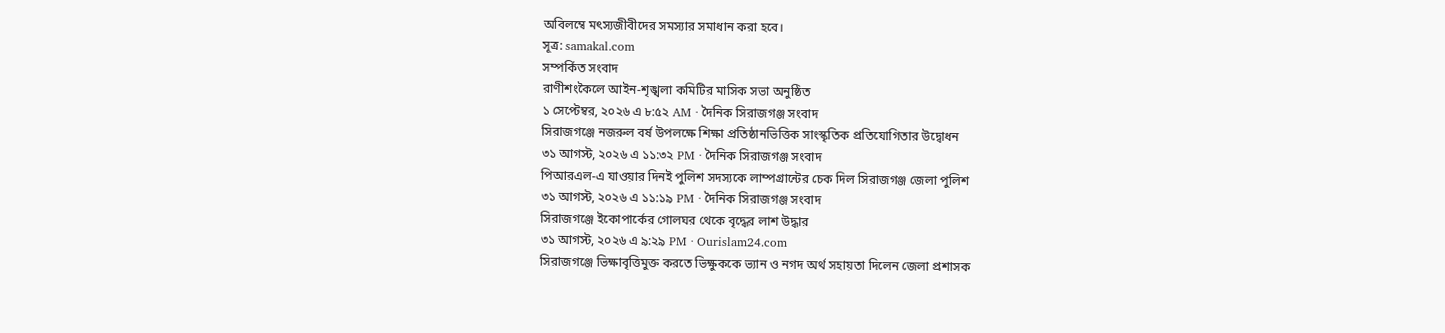অবিলম্বে মৎস্যজীবীদের সমস্যার সমাধান করা হবে।
সূত্র: samakal.com
সম্পর্কিত সংবাদ
রাণীশংকৈলে আইন-শৃঙ্খলা কমিটির মাসিক সভা অনুষ্ঠিত
১ সেপ্টেম্বর, ২০২৬ এ ৮:৫২ AM · দৈনিক সিরাজগঞ্জ সংবাদ
সিরাজগঞ্জে নজরুল বর্ষ উপলক্ষে শিক্ষা প্রতিষ্ঠানভিত্তিক সাংস্কৃতিক প্রতিযোগিতার উদ্বোধন
৩১ আগস্ট, ২০২৬ এ ১১:৩২ PM · দৈনিক সিরাজগঞ্জ সংবাদ
পিআরএল-এ যাওয়ার দিনই পুলিশ সদস্যকে লাম্পগ্রান্টের চেক দিল সিরাজগঞ্জ জেলা পুলিশ
৩১ আগস্ট, ২০২৬ এ ১১:১৯ PM · দৈনিক সিরাজগঞ্জ সংবাদ
সিরাজগঞ্জে ইকোপার্কের গোলঘর থেকে বৃদ্ধের লাশ উদ্ধার
৩১ আগস্ট, ২০২৬ এ ৯:২৯ PM · Ourislam24.com
সিরাজগঞ্জে ভিক্ষাবৃত্তিমুক্ত করতে ভিক্ষুককে ভ্যান ও নগদ অর্থ সহায়তা দিলেন জেলা প্রশাসক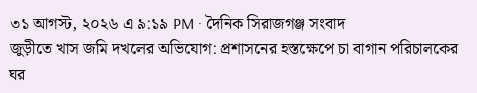৩১ আগস্ট, ২০২৬ এ ৯:১৯ PM · দৈনিক সিরাজগঞ্জ সংবাদ
জুড়ীতে খাস জমি দখলের অভিযোগ: প্রশাসনের হস্তক্ষেপে চা বাগান পরিচালকের ঘর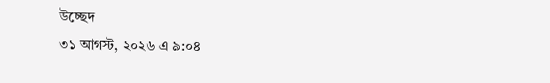উচ্ছেদ
৩১ আগস্ট, ২০২৬ এ ৯:০৪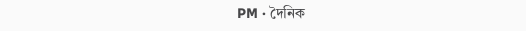PM · দৈনিক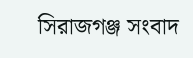সিরাজগঞ্জ সংবাদ